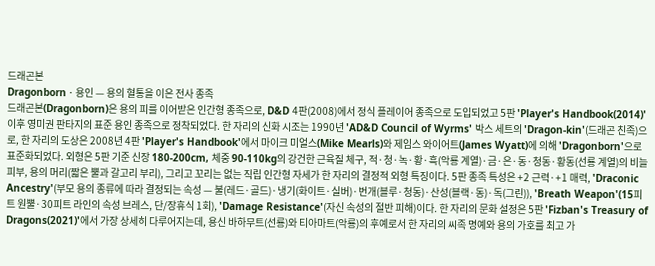드래곤본
Dragonborn · 용인 — 용의 혈통을 이은 전사 종족
드래곤본(Dragonborn)은 용의 피를 이어받은 인간형 종족으로, D&D 4판(2008)에서 정식 플레이어 종족으로 도입되었고 5판 'Player's Handbook(2014)' 이후 영미권 판타지의 표준 용인 종족으로 정착되었다. 한 자리의 신화 시조는 1990년 'AD&D Council of Wyrms' 박스 세트의 'Dragon-kin'(드래곤 친족)으로, 한 자리의 도상은 2008년 4판 'Player's Handbook'에서 마이크 미얼스(Mike Mearls)와 제임스 와이어트(James Wyatt)에 의해 'Dragonborn'으로 표준화되었다. 외형은 5판 기준 신장 180-200cm, 체중 90-110kg의 강건한 근육질 체구, 적·청·녹·황·흑(악룡 계열)·금·은·동·청동·황동(선룡 계열)의 비늘 피부, 용의 머리(짧은 뿔과 갈고리 부리), 그리고 꼬리는 없는 직립 인간형 자세가 한 자리의 결정적 외형 특징이다. 5판 종족 특성은 +2 근력·+1 매력, 'Draconic Ancestry'(부모 용의 종류에 따라 결정되는 속성 — 불(레드·골드)·냉기(화이트·실버)·번개(블루·청동)·산성(블랙·동)·독(그린)), 'Breath Weapon'(15피트 원뿔·30피트 라인의 속성 브레스, 단/장휴식 1회), 'Damage Resistance'(자신 속성의 절반 피해)이다. 한 자리의 문화 설정은 5판 'Fizban's Treasury of Dragons(2021)'에서 가장 상세히 다루어지는데, 용신 바하무트(선룡)와 티아마트(악룡)의 후예로서 한 자리의 씨족 명예와 용의 가호를 최고 가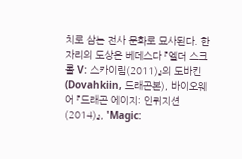치로 삼는 전사 문화로 묘사된다. 한 자리의 도상은 베데스다 『엘더 스크롤 V: 스카이림(2011)』의 도바킨(Dovahkiin, 드래곤본), 바이오웨어 『드래곤 에이지: 인퀴지션(2014)』, 'Magic: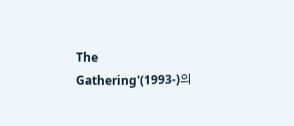The Gathering'(1993-)의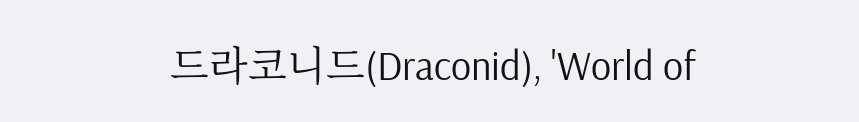드라코니드(Draconid), 'World of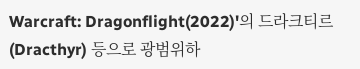Warcraft: Dragonflight(2022)'의 드라크티르(Dracthyr) 등으로 광범위하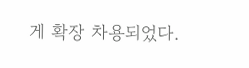게 확장 차용되었다.